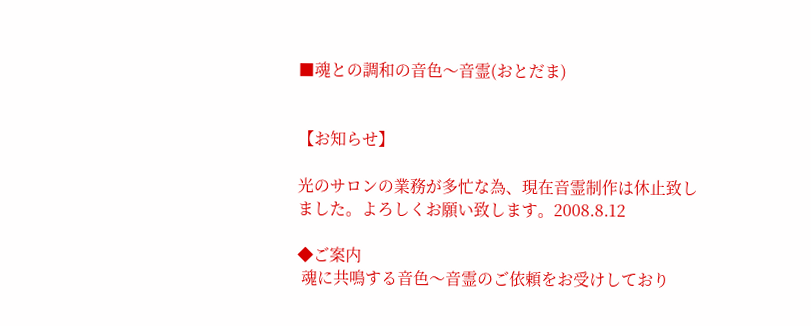■魂との調和の音色〜音霊(おとだま)


【お知らせ】

光のサロンの業務が多忙な為、現在音霊制作は休止致しました。よろしくお願い致します。2008.8.12

◆ご案内
 魂に共鳴する音色〜音霊のご依頼をお受けしており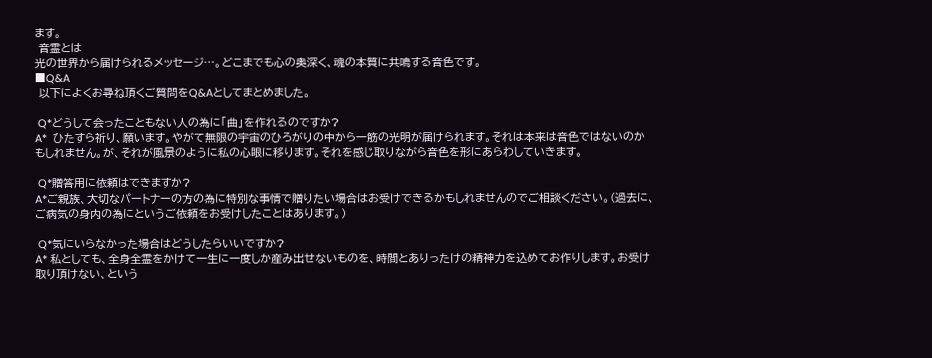ます。
 音霊とは
光の世界から届けられるメッセージ…。どこまでも心の奥深く、魂の本質に共鳴する音色です。
■Q&A
 以下によくお尋ね頂くご質問をQ&Aとしてまとめました。

 Q*どうして会ったこともない人の為に「曲」を作れるのですか?
A*  ひたすら祈り、願います。やがて無限の宇宙のひろがりの中から一筋の光明が届けられます。それは本来は音色ではないのかもしれません。が、それが風景のように私の心眼に移ります。それを感じ取りながら音色を形にあらわしていきます。

 Q*贈答用に依頼はできますか?
A*ご親族、大切なパートナーの方の為に特別な事情で贈りたい場合はお受けできるかもしれませんのでご相談ください。(過去に、ご病気の身内の為にというご依頼をお受けしたことはあります。)

 Q*気にいらなかった場合はどうしたらいいですか?
A* 私としても、全身全霊をかけて一生に一度しか産み出せないものを、時間とありったけの精神力を込めてお作りします。お受け取り頂けない、という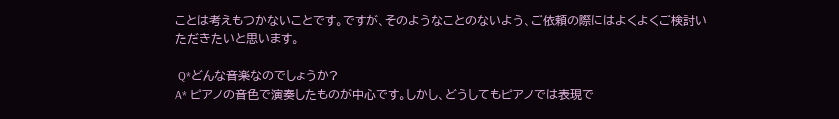ことは考えもつかないことです。ですが、そのようなことのないよう、ご依頼の際にはよくよくご検討いただきたいと思います。

 Q*どんな音楽なのでしょうか?
A* ピアノの音色で演奏したものが中心です。しかし、どうしてもピアノでは表現で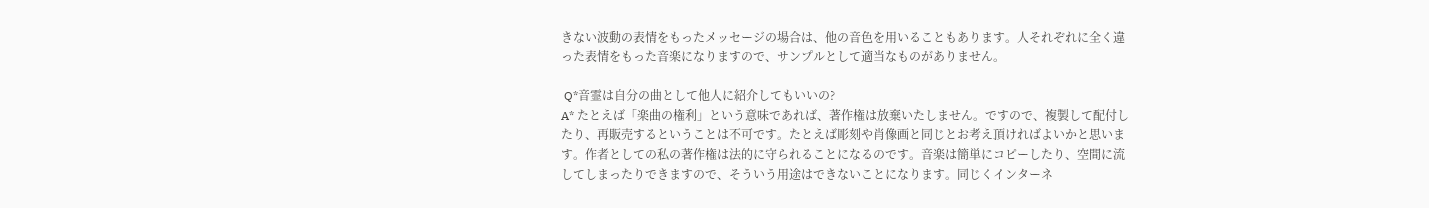きない波動の表情をもったメッセージの場合は、他の音色を用いることもあります。人それぞれに全く違った表情をもった音楽になりますので、サンプルとして適当なものがありません。

 Q*音霊は自分の曲として他人に紹介してもいいの?
A* たとえば「楽曲の権利」という意味であれば、著作権は放棄いたしません。ですので、複製して配付したり、再販売するということは不可です。たとえば彫刻や肖像画と同じとお考え頂ければよいかと思います。作者としての私の著作権は法的に守られることになるのです。音楽は簡単にコピーしたり、空間に流してしまったりできますので、そういう用途はできないことになります。同じくインターネ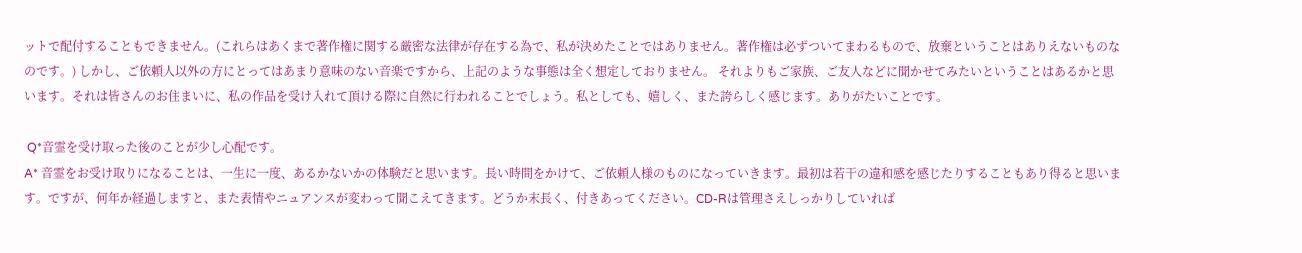ットで配付することもできません。(これらはあくまで著作権に関する厳密な法律が存在する為で、私が決めたことではありません。著作権は必ずついてまわるもので、放棄ということはありえないものなのです。) しかし、ご依頼人以外の方にとってはあまり意味のない音楽ですから、上記のような事態は全く想定しておりません。 それよりもご家族、ご友人などに聞かせてみたいということはあるかと思います。それは皆さんのお住まいに、私の作品を受け入れて頂ける際に自然に行われることでしょう。私としても、嬉しく、また誇らしく感じます。ありがたいことです。

 Q*音霊を受け取った後のことが少し心配です。
A* 音霊をお受け取りになることは、一生に一度、あるかないかの体験だと思います。長い時間をかけて、ご依頼人様のものになっていきます。最初は若干の違和感を感じたりすることもあり得ると思います。ですが、何年か経過しますと、また表情やニュアンスが変わって聞こえてきます。どうか末長く、付きあってください。CD-Rは管理さえしっかりしていれば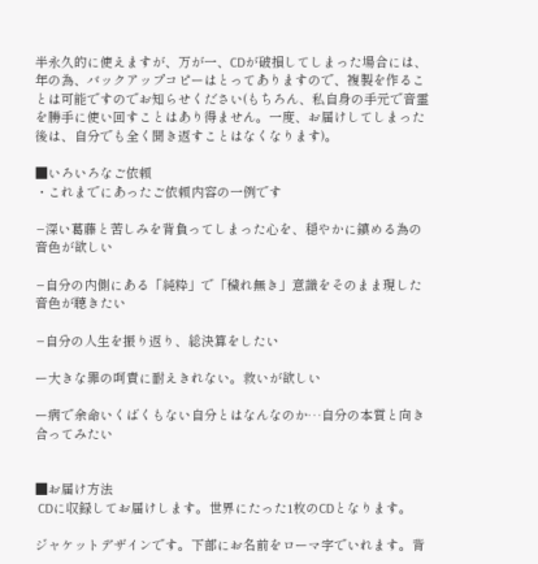半永久的に使えますが、万が一、CDが破損してしまった場合には、年の為、バックアップコピーはとってありますので、複製を作ることは可能ですのでお知らせください(もちろん、私自身の手元で音霊を勝手に使い回すことはあり得ません。一度、お届けしてしまった後は、自分でも全く聞き返すことはなくなります)。

■いろいろなご依頼
・これまでにあったご依頼内容の一例です

−深い葛藤と苦しみを背負ってしまった心を、穏やかに鎮める為の音色が欲しい

−自分の内側にある「純粋」で「穢れ無き」意識をそのまま現した音色が聴きたい

−自分の人生を振り返り、総決算をしたい

ー大きな罪の呵責に耐えきれない。救いが欲しい

ー病で余命いくばくもない自分とはなんなのか…自分の本質と向き合ってみたい


■お届け方法
 CDに収録してお届けします。世界にたった1枚のCDとなります。

ジャケットデザインです。下部にお名前をローマ字でいれます。背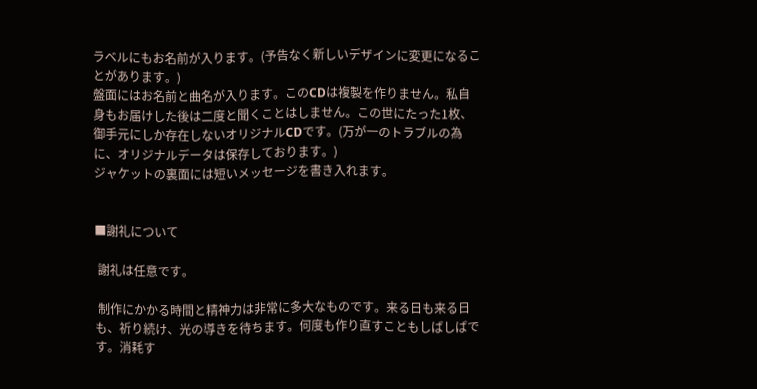ラベルにもお名前が入ります。(予告なく新しいデザインに変更になることがあります。)
盤面にはお名前と曲名が入ります。このCDは複製を作りません。私自身もお届けした後は二度と聞くことはしません。この世にたった1枚、御手元にしか存在しないオリジナルCDです。(万が一のトラブルの為に、オリジナルデータは保存しております。)
ジャケットの裏面には短いメッセージを書き入れます。


■謝礼について

 謝礼は任意です。

 制作にかかる時間と精神力は非常に多大なものです。来る日も来る日も、祈り続け、光の導きを待ちます。何度も作り直すこともしばしばです。消耗す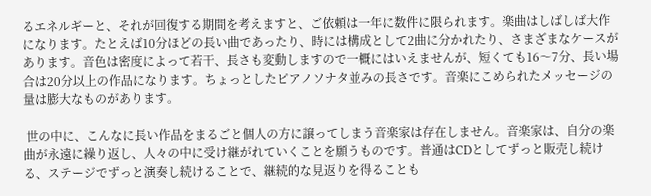るエネルギーと、それが回復する期間を考えますと、ご依頼は一年に数件に限られます。楽曲はしばしば大作になります。たとえば10分ほどの長い曲であったり、時には構成として2曲に分かれたり、さまざまなケースがあります。音色は密度によって若干、長さも変動しますので一概にはいえませんが、短くても16〜7分、長い場合は20分以上の作品になります。ちょっとしたピアノソナタ並みの長さです。音楽にこめられたメッセージの量は膨大なものがあります。

 世の中に、こんなに長い作品をまるごと個人の方に譲ってしまう音楽家は存在しません。音楽家は、自分の楽曲が永遠に繰り返し、人々の中に受け継がれていくことを願うものです。普通はCDとしてずっと販売し続ける、ステージでずっと演奏し続けることで、継続的な見返りを得ることも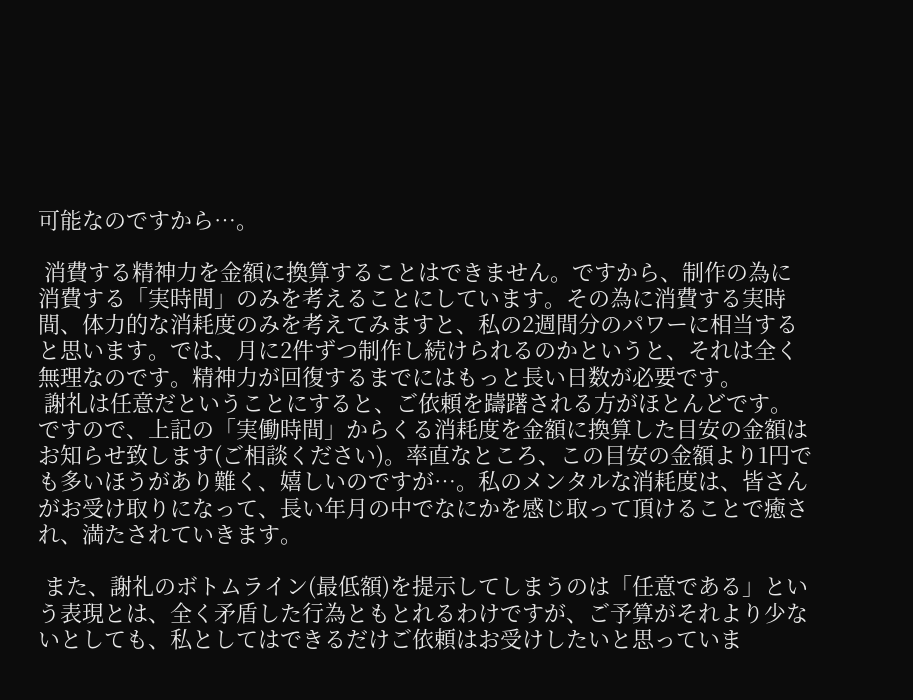可能なのですから…。

 消費する精神力を金額に換算することはできません。ですから、制作の為に消費する「実時間」のみを考えることにしています。その為に消費する実時間、体力的な消耗度のみを考えてみますと、私の2週間分のパワーに相当すると思います。では、月に2件ずつ制作し続けられるのかというと、それは全く無理なのです。精神力が回復するまでにはもっと長い日数が必要です。
 謝礼は任意だということにすると、ご依頼を躊躇される方がほとんどです。ですので、上記の「実働時間」からくる消耗度を金額に換算した目安の金額はお知らせ致します(ご相談ください)。率直なところ、この目安の金額より1円でも多いほうがあり難く、嬉しいのですが…。私のメンタルな消耗度は、皆さんがお受け取りになって、長い年月の中でなにかを感じ取って頂けることで癒され、満たされていきます。

 また、謝礼のボトムライン(最低額)を提示してしまうのは「任意である」という表現とは、全く矛盾した行為ともとれるわけですが、ご予算がそれより少ないとしても、私としてはできるだけご依頼はお受けしたいと思っていま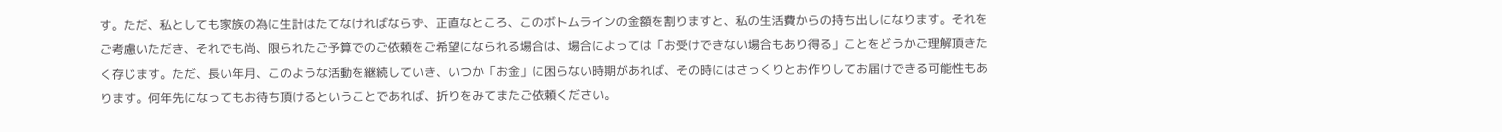す。ただ、私としても家族の為に生計はたてなければならず、正直なところ、このボトムラインの金額を割りますと、私の生活費からの持ち出しになります。それをご考慮いただき、それでも尚、限られたご予算でのご依頼をご希望になられる場合は、場合によっては「お受けできない場合もあり得る」ことをどうかご理解頂きたく存じます。ただ、長い年月、このような活動を継続していき、いつか「お金」に困らない時期があれば、その時にはさっくりとお作りしてお届けできる可能性もあります。何年先になってもお待ち頂けるということであれば、折りをみてまたご依頼ください。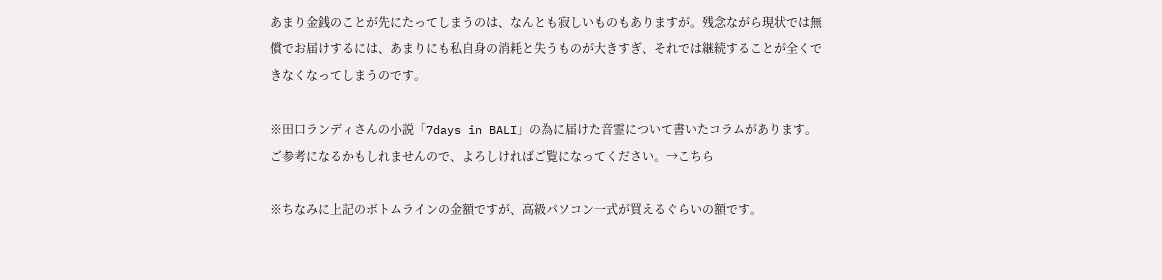あまり金銭のことが先にたってしまうのは、なんとも寂しいものもありますが。残念ながら現状では無償でお届けするには、あまりにも私自身の消耗と失うものが大きすぎ、それでは継続することが全くできなくなってしまうのです。

※田口ランディさんの小説「7days in BALI」の為に届けた音霊について書いたコラムがあります。ご参考になるかもしれませんので、よろしければご覧になってください。→こちら

※ちなみに上記のボトムラインの金額ですが、高級パソコン一式が買えるぐらいの額です。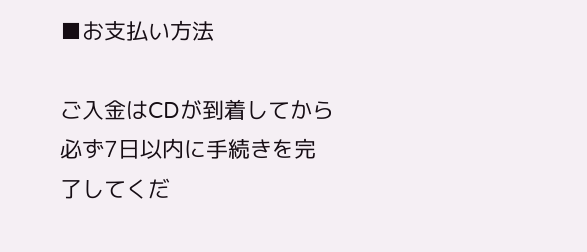■お支払い方法

ご入金はCDが到着してから必ず7日以内に手続きを完了してくだ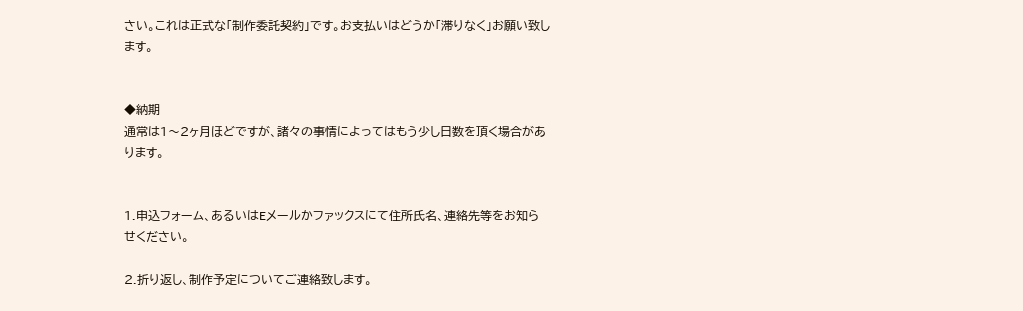さい。これは正式な「制作委託契約」です。お支払いはどうか「滞りなく」お願い致します。


◆納期
通常は1〜2ヶ月ほどですが、諸々の事情によってはもう少し日数を頂く場合があります。


1.申込フォーム、あるいはEメールかファックスにて住所氏名、連絡先等をお知らせください。

2.折り返し、制作予定についてご連絡致します。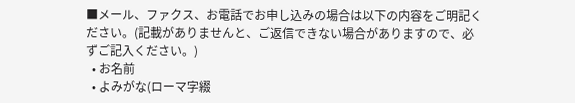■メール、ファクス、お電話でお申し込みの場合は以下の内容をご明記ください。(記載がありませんと、ご返信できない場合がありますので、必ずご記入ください。)
  • お名前
  • よみがな(ローマ字綴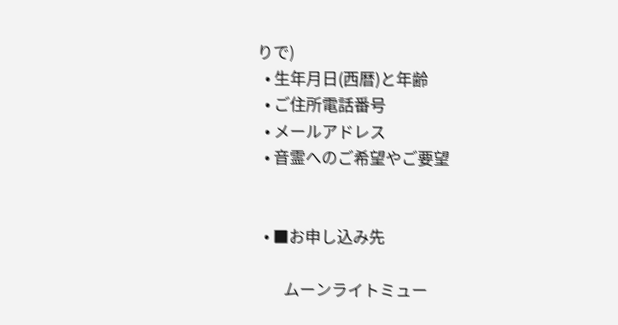りで)
  • 生年月日(西暦)と年齢
  • ご住所電話番号
  • メールアドレス
  • 音霊へのご希望やご要望


  • ■お申し込み先

       ムーンライトミュー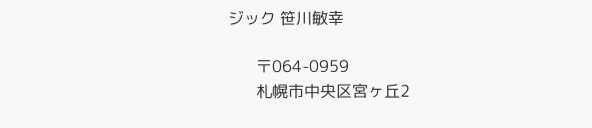ジック 笹川敏幸

       〒064-0959
       札幌市中央区宮ヶ丘2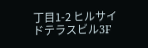丁目1-2 ヒルサイドテラスビル3F